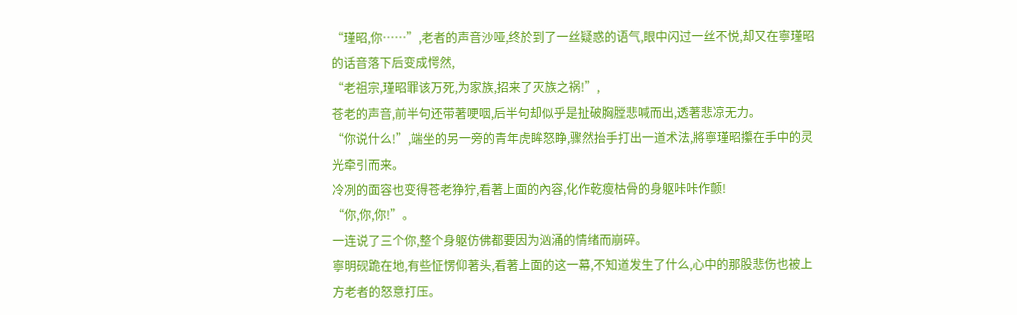“瑾昭,你……”,老者的声音沙哑,终於到了一丝疑惑的语气,眼中闪过一丝不悦,却又在寧瑾昭的话音落下后变成愕然,
“老祖宗,瑾昭罪该万死,为家族,招来了灭族之祸!”,
苍老的声音,前半句还带著哽咽,后半句却似乎是扯破胸膛悲喊而出,透著悲凉无力。
“你说什么!”,端坐的另一旁的青年虎眸怒睁,骤然抬手打出一道术法,將寧瑾昭攥在手中的灵光牵引而来。
冷冽的面容也变得苍老狰狞,看著上面的內容,化作乾瘦枯骨的身躯咔咔作颤!
“你,你,你!”。
一连说了三个你,整个身躯仿佛都要因为汹涌的情绪而崩碎。
寧明砚跪在地,有些怔愣仰著头,看著上面的这一幕,不知道发生了什么,心中的那股悲伤也被上方老者的怒意打压。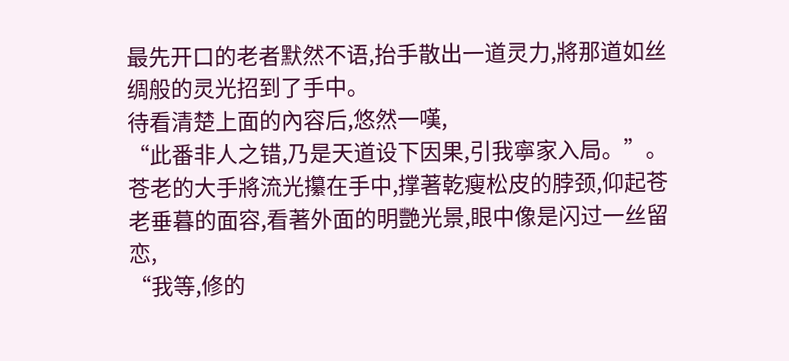最先开口的老者默然不语,抬手散出一道灵力,將那道如丝绸般的灵光招到了手中。
待看清楚上面的內容后,悠然一嘆,
“此番非人之错,乃是天道设下因果,引我寧家入局。”。
苍老的大手將流光攥在手中,撑著乾瘦松皮的脖颈,仰起苍老垂暮的面容,看著外面的明艷光景,眼中像是闪过一丝留恋,
“我等,修的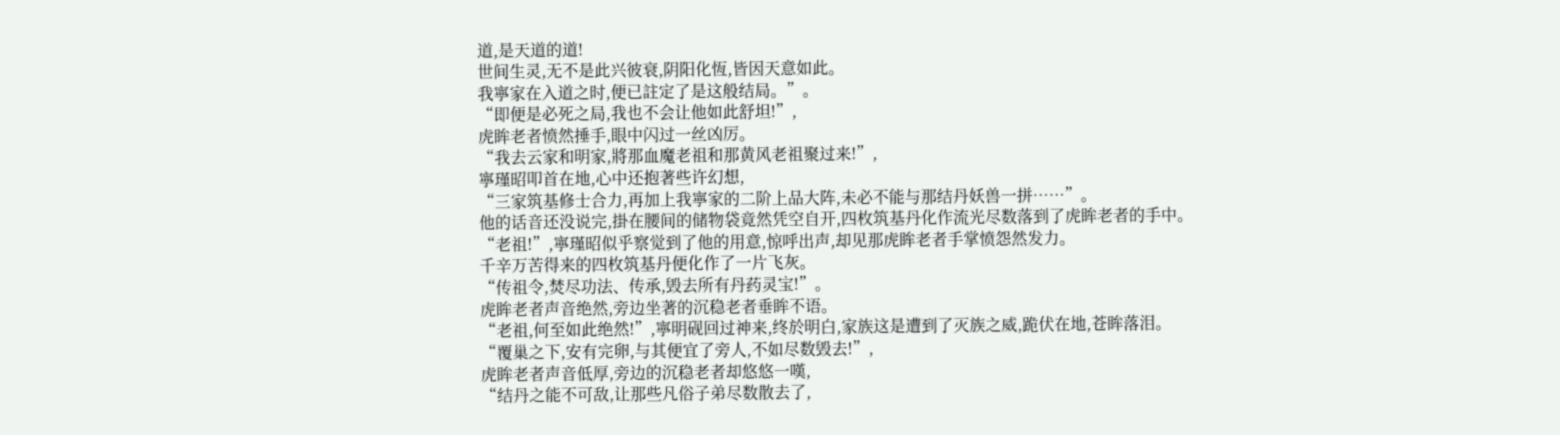道,是天道的道!
世间生灵,无不是此兴彼衰,阴阳化恆,皆因天意如此。
我寧家在入道之时,便已註定了是这般结局。”。
“即便是必死之局,我也不会让他如此舒坦!”,
虎眸老者愤然捶手,眼中闪过一丝凶厉。
“我去云家和明家,將那血魔老祖和那黄风老祖聚过来!”,
寧瑾昭叩首在地,心中还抱著些许幻想,
“三家筑基修士合力,再加上我寧家的二阶上品大阵,未必不能与那结丹妖兽一拼……”。
他的话音还没说完,掛在腰间的储物袋竟然凭空自开,四枚筑基丹化作流光尽数落到了虎眸老者的手中。
“老祖!”,寧瑾昭似乎察觉到了他的用意,惊呼出声,却见那虎眸老者手掌愤怨然发力。
千辛万苦得来的四枚筑基丹便化作了一片飞灰。
“传祖令,焚尽功法、传承,毁去所有丹药灵宝!”。
虎眸老者声音绝然,旁边坐著的沉稳老者垂眸不语。
“老祖,何至如此绝然!”,寧明砚回过神来,终於明白,家族这是遭到了灭族之威,跪伏在地,苍眸落泪。
“覆巢之下,安有完卵,与其便宜了旁人,不如尽数毁去!”,
虎眸老者声音低厚,旁边的沉稳老者却悠悠一嘆,
“结丹之能不可敌,让那些凡俗子弟尽数散去了,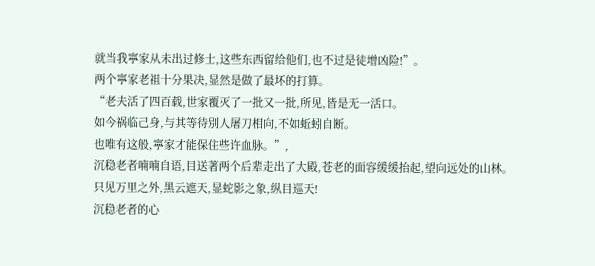就当我寧家从未出过修士,这些东西留给他们,也不过是徒增凶险!”。
两个寧家老祖十分果决,显然是做了最坏的打算。
“老夫活了四百载,世家覆灭了一批又一批,所见,皆是无一活口。
如今祸临己身,与其等待別人屠刀相向,不如蚯蚓自断。
也唯有这般,寧家才能保住些许血脉。”,
沉稳老者喃喃自语,目送著两个后辈走出了大殿,苍老的面容缓缓抬起,望向远处的山林。
只见万里之外,黑云遮天,显蛇影之象,纵目巡天!
沉稳老者的心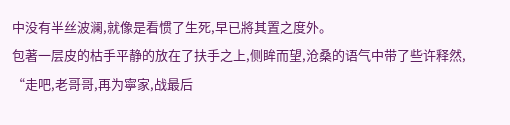中没有半丝波澜,就像是看惯了生死,早已將其置之度外。
包著一层皮的枯手平静的放在了扶手之上,侧眸而望,沧桑的语气中带了些许释然,
“走吧,老哥哥,再为寧家,战最后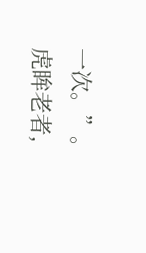一次。”。
虎眸老者,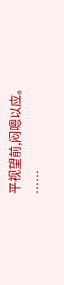平视望前,闷嗯以应。
……